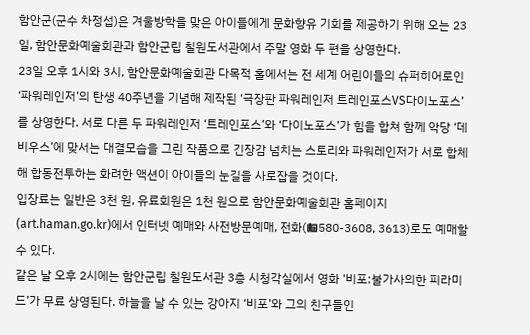함안군(군수 차정섭)은 겨울방학을 맞은 아이들에게 문화향유 기회를 제공하기 위해 오는 23일, 함안문화예술회관과 함안군립 칠원도서관에서 주말 영화 두 편을 상영한다.
23일 오후 1시와 3시, 함안문화예술회관 다목적 홀에서는 전 세계 어린이들의 슈퍼히어로인 ‘파워레인저’의 탄생 40주년을 기념해 제작된 ‘극장판 파워레인저 트레인포스VS다이노포스’를 상영한다. 서로 다른 두 파워레인저 ‘트레인포스’와 ‘다이노포스’가 힘을 합쳐 함께 악당 ‘데비우스’에 맞서는 대결모습을 그린 작품으로 긴장감 넘치는 스토리와 파워레인저가 서로 합체해 합동전투하는 화려한 액션이 아이들의 눈길을 사로잡을 것이다.
입장료는 일반은 3천 원, 유료회원은 1천 원으로 함안문화예술회관 홈페이지(art.haman.go.kr)에서 인터넷 예매와 사전방문예매, 전화(☎580-3608, 3613)로도 예매할 수 있다.
같은 날 오후 2시에는 함안군립 칠원도서관 3층 시청각실에서 영화 ‘비포:불가사의한 피라미드’가 무료 상영된다. 하늘을 날 수 있는 강아지 ‘비포’와 그의 친구들인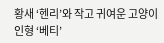황새 ‘헨리’와 작고 귀여운 고양이 인형 ‘베티’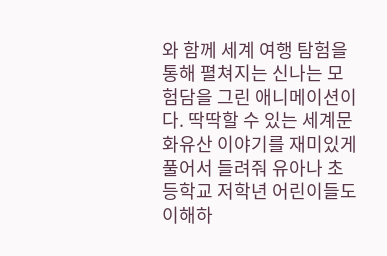와 함께 세계 여행 탐험을 통해 펼쳐지는 신나는 모험담을 그린 애니메이션이다. 딱딱할 수 있는 세계문화유산 이야기를 재미있게 풀어서 들려줘 유아나 초등학교 저학년 어린이들도 이해하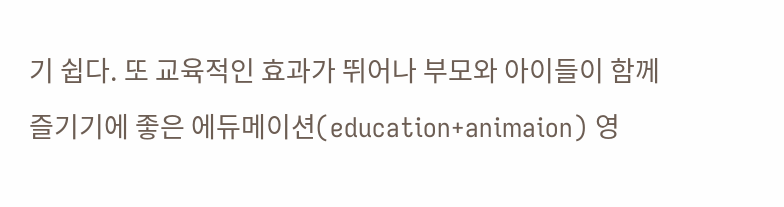기 쉽다. 또 교육적인 효과가 뛰어나 부모와 아이들이 함께 즐기기에 좋은 에듀메이션(education+animaion) 영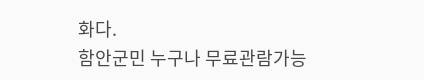화다.
함안군민 누구나 무료관람가능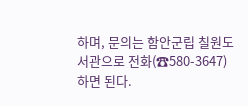하며, 문의는 함안군립 칠원도서관으로 전화(☎580-3647) 하면 된다.